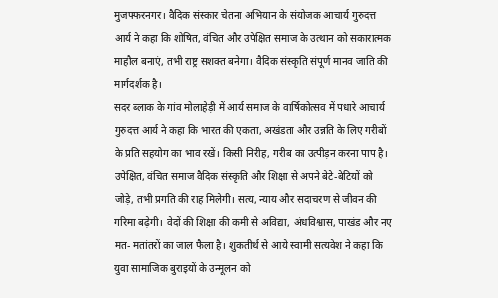मुजफ्फरनगर। वैदिक संस्कार चेतना अभियान के संयोजक आचार्य गुरुदत्त आर्य ने कहा कि शोषित, वंचित और उपेक्षित समाज के उत्थान को सकारात्मक माहौल बनाएं, तभी राष्ट्र सशक्त बनेगा। वैदिक संस्कृति संपूर्ण मानव जाति की मार्गदर्शक है।
सदर ब्लाक के गांव मोलाहेड़ी में आर्य समाज के वार्षिकोत्सव में पधारे आचार्य गुरुदत्त आर्य ने कहा कि भारत की एकता, अखंडता और उन्नति के लिए गरीबों के प्रति सहयोग का भाव रखें। किसी निरीह, गरीब का उत्पीड़न करना पाप है। उपेक्षित, वंचित समाज वैदिक संस्कृति और शिक्षा से अपने बेटे-बेटियों को जोड़े, तभी प्रगति की राह मिलेगी। सत्य, न्याय और सदाचरण से जीवन की गरिमा बढ़ेगी। वेदों की शिक्षा की कमी से अविद्या, अंधविश्वास, पाखंड और नए मत- मतांतरों का जाल फैला है। शुकतीर्थ से आये स्वामी सत्यवेश ने कहा कि युवा सामाजिक बुराइयों के उन्मूलन को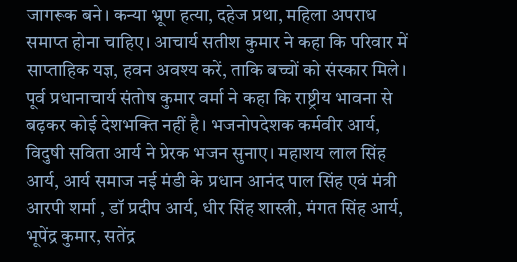जागरूक बने। कन्या भ्रूण हत्या, दहेज प्रथा, महिला अपराध समाप्त होना चाहिए। आचार्य सतीश कुमार ने कहा कि परिवार में साप्ताहिक यज्ञ, हवन अवश्य करें, ताकि बच्चों को संस्कार मिले। पूर्व प्रधानाचार्य संतोष कुमार वर्मा ने कहा कि राष्ट्रीय भावना से बढ़कर कोई देशभक्ति नहीं है। भजनोपदेशक कर्मवीर आर्य, विदुषी सविता आर्य ने प्रेरक भजन सुनाए। महाशय लाल सिंह आर्य, आर्य समाज नई मंडी के प्रधान आनंद पाल सिंह एवं मंत्री आरपी शर्मा , डॉ प्रदीप आर्य, धीर सिंह शास्त्री, मंगत सिंह आर्य, भूपेंद्र कुमार, सतेंद्र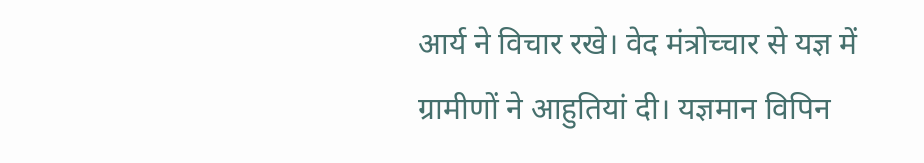आर्य ने विचार रखे। वेद मंत्रोच्चार से यज्ञ में ग्रामीणों ने आहुतियां दी। यज्ञमान विपिन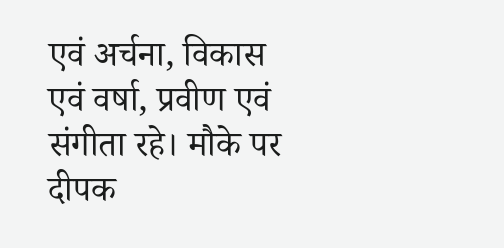एवं अर्चना, विकास एवं वर्षा, प्रवीण एवं संगीता रहे। मौके पर दीपक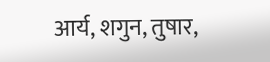आर्य, शगुन, तुषार,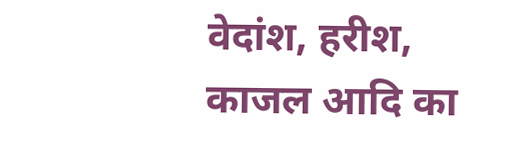वेदांश, हरीश, काजल आदि का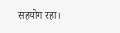सहयोग रहा।